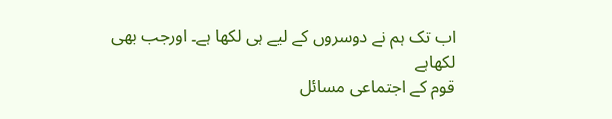اب تک ہم نے دوسروں کے لیے ہی لکھا ہے۔ اورجب بھی لکھاہے
قوم کے اجتماعی مسائل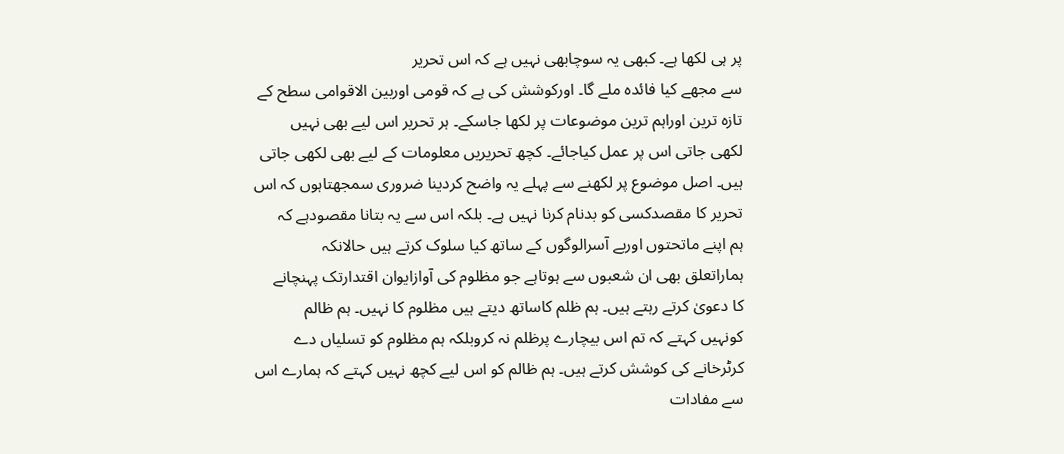پر ہی لکھا ہے۔ کبھی یہ سوچابھی نہیں ہے کہ اس تحریر
سے مجھے کیا فائدہ ملے گا۔ اورکوشش کی ہے کہ قومی اوربین الاقوامی سطح کے
تازہ ترین اوراہم ترین موضوعات پر لکھا جاسکے۔ ہر تحریر اس لیے بھی نہیں
لکھی جاتی اس پر عمل کیاجائے۔ کچھ تحریریں معلومات کے لیے بھی لکھی جاتی
ہیں۔ اصل موضوع پر لکھنے سے پہلے یہ واضح کردینا ضروری سمجھتاہوں کہ اس
تحریر کا مقصدکسی کو بدنام کرنا نہیں ہے۔ بلکہ اس سے یہ بتانا مقصودہے کہ
ہم اپنے ماتحتوں اوربے آسرالوگوں کے ساتھ کیا سلوک کرتے ہیں حالانکہ
ہماراتعلق بھی ان شعبوں سے ہوتاہے جو مظلوم کی آوازایوان اقتدارتک پہنچانے
کا دعویٰ کرتے رہتے ہیں۔ ہم ظلم کاساتھ دیتے ہیں مظلوم کا نہیں۔ ہم ظالم
کونہیں کہتے کہ تم اس بیچارے پرظلم نہ کروبلکہ ہم مظلوم کو تسلیاں دے
کرٹرخانے کی کوشش کرتے ہیں۔ ہم ظالم کو اس لیے کچھ نہیں کہتے کہ ہمارے اس
سے مفادات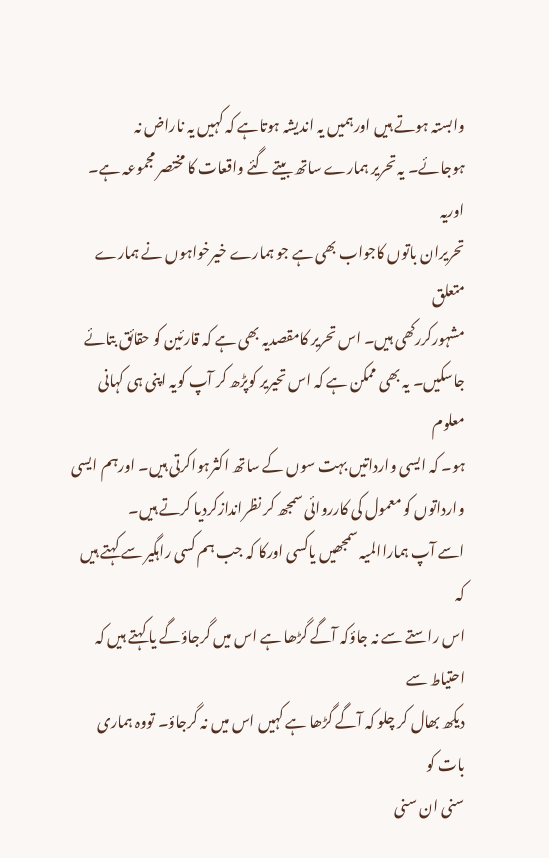وابستہ ہوتے ہیں اورہمیں یہ اندیشہ ہوتاہے کہ کہیں یہ ناراض نہ
ہوجائے۔ یہ تحریر ہمارے ساتھ بیتے گئے واقعات کا مختصر مجموعہ ہے۔ اوریہ
تحریران باتوں کاجواب بھی ہے جو ہمارے خیرخواہوں نے ہمارے متعلق
مشہورکررکھی ہیں۔ اس تحریر کامقصدیہ بھی ہے کہ قارئین کو حقائق بتائے
جاسکیں۔ یہ بھی ممکن ہے کہ اس تحیریر کوپڑھ کر آپ کویہ اپنی ہی کہانی معلوم
ہو۔ کہ ایسی وارداتیں بہت سوں کے ساتھ اکثرہواکرتی ہیں۔ اورہم ایسی
وارداتوں کو معمول کی کارروائی سمجھ کر نظراندازکردیا کرتے ہیں۔
اسے آپ ہماراالمیہ سمجھیں یاکسی اورکا کہ جب ہم کسی راہگیر سے کہتے ہیں کہ
اس راستے سے نہ جاؤکہ آگے گڑھا ہے اس میں گرجاؤگے یا کہتے ہیں کہ احتیاط سے
دیکھ بھال کر چلو کہ آگے گڑھا ہے کہیں اس میں نہ گرجاؤ۔ تووہ ہماری بات کو
سنی ان سنی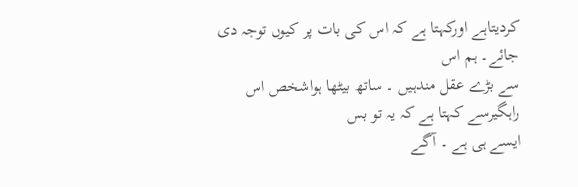کردیتاہے اورکہتا ہے کہ اس کی بات پر کیوں توجہ دی جائے۔ ہم اس
سے بڑے عقل مندہیں ۔ ساتھ بیٹھا ہواشخص اس راہگیرسے کہتا ہے کہ یہ تو بس
ایسے ہی ہے ۔ آگے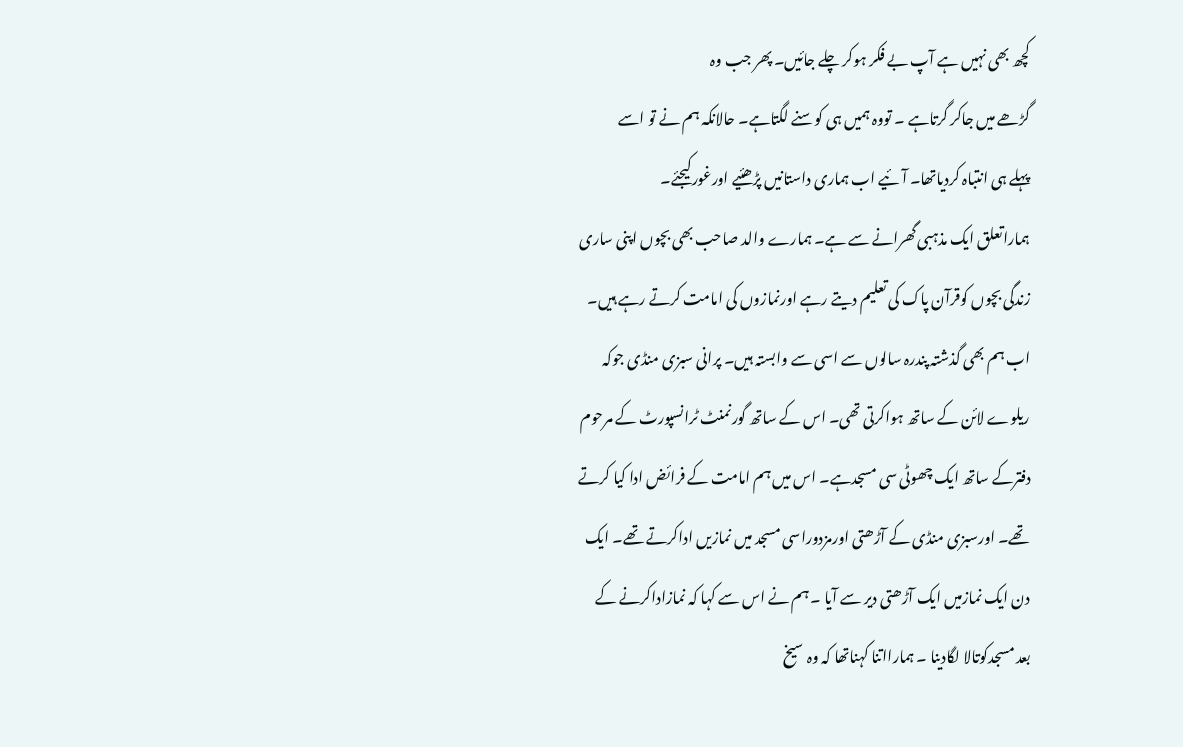کچھ بھی نہیں ہے آپ بے فکر ہوکر چلے جائیں۔ پھر جب وہ
گڑھے میں جاکر گرتاہے ۔ تووہ ہمیں ہی کوسنے لگتاہے۔ حالانکہ ہم نے تو اسے
پہلے ہی انتباہ کردیاتھا۔ آئیے اب ہماری داستانیں پڑھئیے اورغورکیجئے۔
ہماراتعلق ایک مذہبی گھرانے سے ہے۔ ہمارے والد صاحب بھی بچوں اپنی ساری
زندگی بچوں کوقرآن پاک کی تعلیم دیتے رہے اورنمازوں کی امامت کرتے رہے ہیں۔
اب ہم بھی گذشتہ پندرہ سالوں سے اسی سے وابستہ ہیں۔ پرانی سبزی منڈی جوکہ
ریلوے لائن کے ساتھ ہواکرتی تھی۔ اس کے ساتھ گورنمنٹ ٹرانسپورٹ کے مرحوم
دفترکے ساتھ ایک چھوٹی سی مسجدہے۔ اس میں ہم امامت کے فرائض ادا کیا کرتے
تھے۔ اورسبزی منڈی کے آڑھتی اورمزدوراسی مسجد میں نمازیں اداکرتے تھے۔ ایک
دن ایک نمازمیں ایک آڑھتی دیر سے آیا ۔ ہم نے اس سے کہا کہ نمازاداکرنے کے
بعد مسجدکوتالا لگادینا ۔ ہمارااتنا کہناتھا کہ وہ سیخ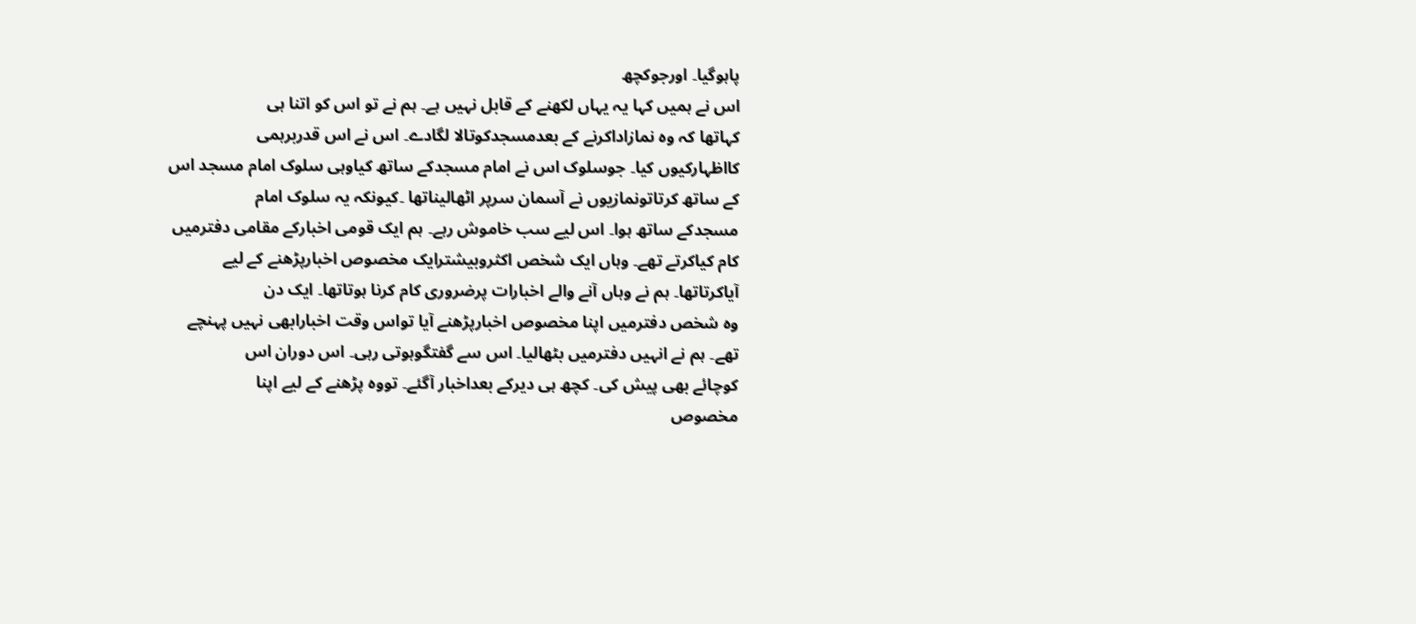پاہوگیا۔ اورجوکچھ
اس نے ہمیں کہا یہ یہاں لکھنے کے قابل نہیں ہے۔ ہم نے تو اس کو اتنا ہی
کہاتھا کہ وہ نمازاداکرنے کے بعدمسجدکوتالا لگادے۔ اس نے اس قدربرہمی
کااظہارکیوں کیا۔ جوسلوک اس نے امام مسجدکے ساتھ کیاوہی سلوک امام مسجد اس
کے ساتھ کرتاتونمازیوں نے آسمان سرپر اٹھالیناتھا ۔کیونکہ یہ سلوک امام
مسجدکے ساتھ ہوا۔ اس لیے سب خاموش رہے۔ ہم ایک قومی اخبارکے مقامی دفترمیں
کام کیاکرتے تھے۔ وہاں ایک شخص اکثروبیشترایک مخصوص اخبارپڑھنے کے لیے
آیاکرتاتھا۔ ہم نے وہاں آنے والے اخبارات پرضروری کام کرنا ہوتاتھا۔ ایک دن
وہ شخص دفترمیں اپنا مخصوص اخبارپڑھنے آیا تواس وقت اخبارابھی نہیں پہنچے
تھے۔ ہم نے انہیں دفترمیں بٹھالیا۔ اس سے گفتگوہوتی رہی۔ اس دوران اس
کوچائے بھی پیش کی۔ کچھ ہی دیرکے بعداخبار آگئے۔ تووہ پڑھنے کے لیے اپنا
مخصوص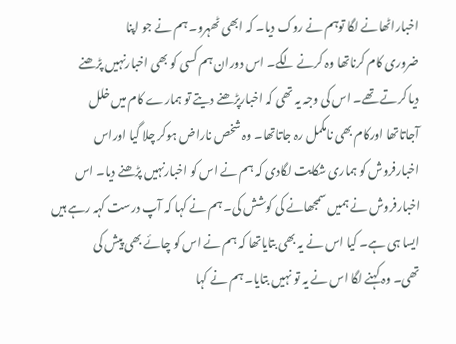اخباراٹھانے لگا توہم نے روک دیا۔ کہ ابھی ٹھہرو۔ ہم نے جو اپنا
ضروری کام کرناتھا وہ کرنے لگے۔ اس دوران ہم کسی کو بھی اخبارنہیں پڑھنے
دیا کرتے تھے۔ اس کی وجہ یہ تھی کہ اخبارپڑھنے دیتے تو ہمارے کام میں خلل
آجاتاتھا اورکام بھی نامکمل رہ جاتاتھا۔ وہ شخص ناراض ہوکر چلا گیا اوراس
اخبارفروش کو ہماری شکایت لگادی کہ ہم نے اس کو اخبارنہیں پڑھنے دیا۔ اس
اخبارفروش نے ہمیں سمجھانے کی کوشش کی۔ ہم نے کہا کہ آپ درست کہہ رہے ہیں
ایسا ہی ہے۔ کیا اس نے یہ بھی بتایاتھا کہ ہم نے اس کو چائے بھی پیش کی
تھی۔ وہ کہنے لگا اس نے یہ تو نہیں بتایا۔ ہم نے کہا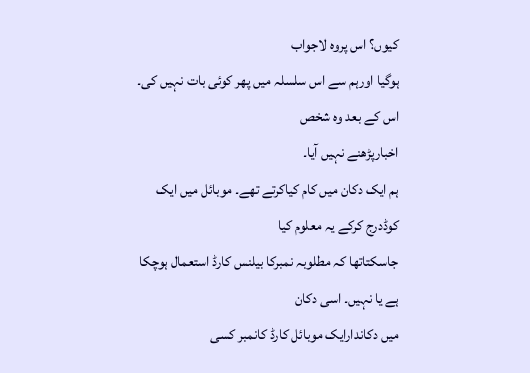کیوں؟ اس پروہ لاجواب
ہوگیا اورہم سے اس سلسلہ میں پھر کوئی بات نہیں کی۔ اس کے بعد وہ شخص
اخبارپڑھنے نہیں آیا۔
ہم ایک دکان میں کام کیاکرتے تھے۔ موبائل میں ایک کوڈدرج کرکے یہ معلوم کیا
جاسکتاتھا کہ مطلوبہ نمبرکا بیلنس کارڈ استعمال ہوچکا ہے یا نہیں۔ اسی دکان
میں دکاندارایک موبائل کارڈ کانمبر کسی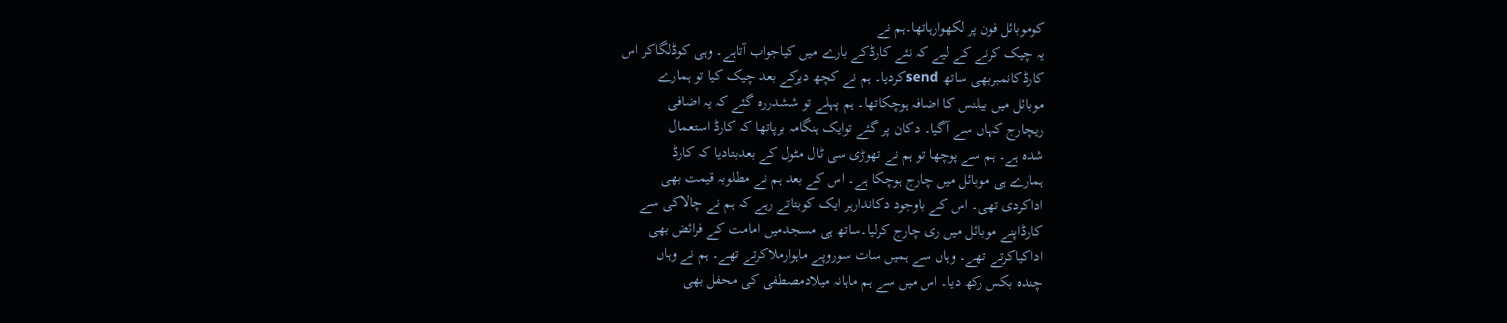کوموبائل فون پر لکھوارہاتھا۔ہم نے
یہ چیک کرنے کے لیے کہ نئے کارڈکے بارے میں کیاجواب آتاہے۔ وہی کوڈلگاکر اس
کارڈکانمبربھی ساتھ sendکردیا۔ ہم نے کچھ دیرکے بعد چیک کیا تو ہمارے
موبائل میں بیلنس کا اضافہ ہوچکاتھا۔ ہم پہلے تو ششدررہ گئے کہ یہ اضافی
ریچارج کہاں سے آگیا۔ دکان پر گئے توایک ہنگامہ برپاتھا کہ کارڈ استعمال
شدہ ہے۔ ہم سے پوچھا تو ہم نے تھوڑی سی ٹال مٹول کے بعدبتادیا کہ کارڈ
ہمارے ہی موبائل میں چارج ہوچکا ہے۔ اس کے بعد ہم نے مطلوبہ قیمت بھی
اداکردی تھی۔ اس کے باوجود دکاندارہر ایک کوبتاتے رہے کہ ہم نے چالاکی سے
کارڈاپنے موبائل میں ری چارج کرلیا۔ساتھ ہی مسجدمیں امامت کے فرائض بھی
اداکیاکرتے تھے۔ وہاں سے ہمیں سات سوروپے ماہوارملاکرتے تھے۔ ہم نے وہاں
چندہ بکس رکھ دیا۔ اس میں سے ہم ماہانہ میلادمصطفی کی محفل بھی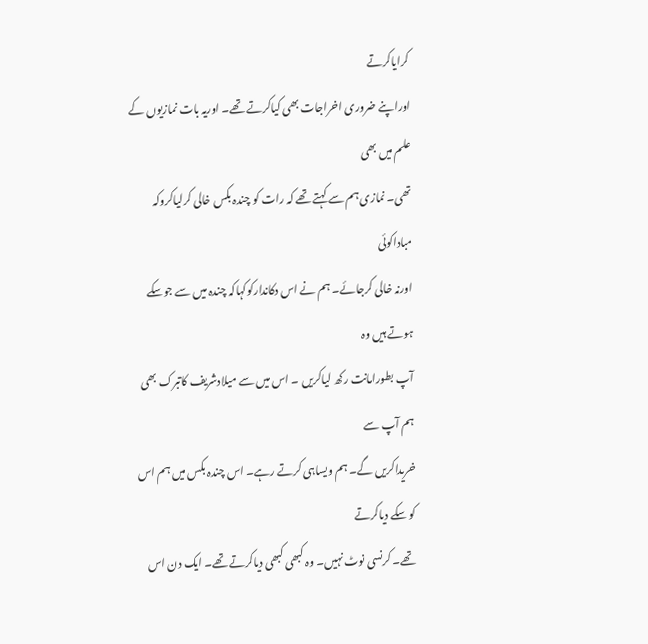کرایاکرتے
اوراپنے ضروری اخراجات بھی کیاکرتے تھے۔ اوریہ بات نمازیوں کے علم میں بھی
تھی۔ نمازی ہم سے کہتے تھے کہ رات کو چندہ بکس خالی کرلیاکروکہ مباداکوئی
اورنہ خالی کرجائے۔ ہم نے اس دکاندارکوکہاکہ چندہ میں سے جوسکے ہوتے ہیں وہ
آپ بطورامانت رکھ لیاکریں ۔ اس میں سے میلادشریف کاتبرک بھی ہم آپ سے
خریداکریں گے۔ ہم ویساہی کرتے رہے۔ اس چندہ بکس میں ہم اس کو سکے دیاکرتے
تھے۔ کرنسی نوٹ نہیں۔ وہ کبھی کبھی دیاکرتے تھے۔ ایک دن اس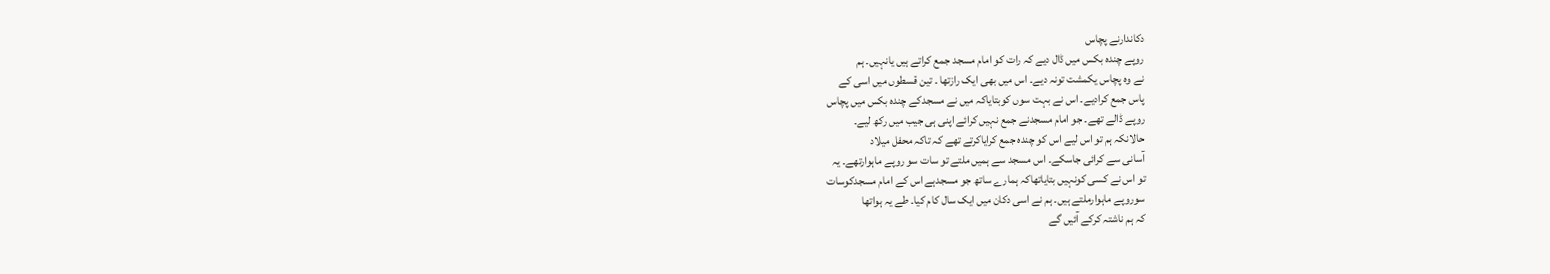دکاندارنے پچاس
روپے چندہ بکس میں ڈال دیے کہ رات کو امام مسجد جمع کراتے ہیں یانہیں۔ ہم
نے وہ پچاس یکمشت تونہ دیے۔ اس میں بھی ایک رازتھا ۔ تین قسطوں میں اسی کے
پاس جمع کرادیے۔ اس نے بہت سوں کوبتایاکہ میں نے مسجدکے چندہ بکس میں پچاس
روپے ڈالے تھے۔ جو امام مسجدنے جمع نہیں کرائے اپنی ہی جیب میں رکھ لیے۔
حالانکہ ہم تو اس لیے اس کو چندہ جمع کرایاکرتے تھے کہ تاکہ محفل میلاد
آسانی سے کرائی جاسکے۔ اس مسجد سے ہمیں ملتے تو سات سو روپے ماہوارتھے۔ یہ
تو اس نے کسی کونہیں بتایاتھاکہ ہمارے ساتھ جو مسجدہے اس کے امام مسجدکوسات
سوروپے ماہوارملتے ہیں۔ ہم نے اسی دکان میں ایک سال کام کیا۔ طے یہ ہواتھا
کہ ہم ناشتہ کرکے آئیں گے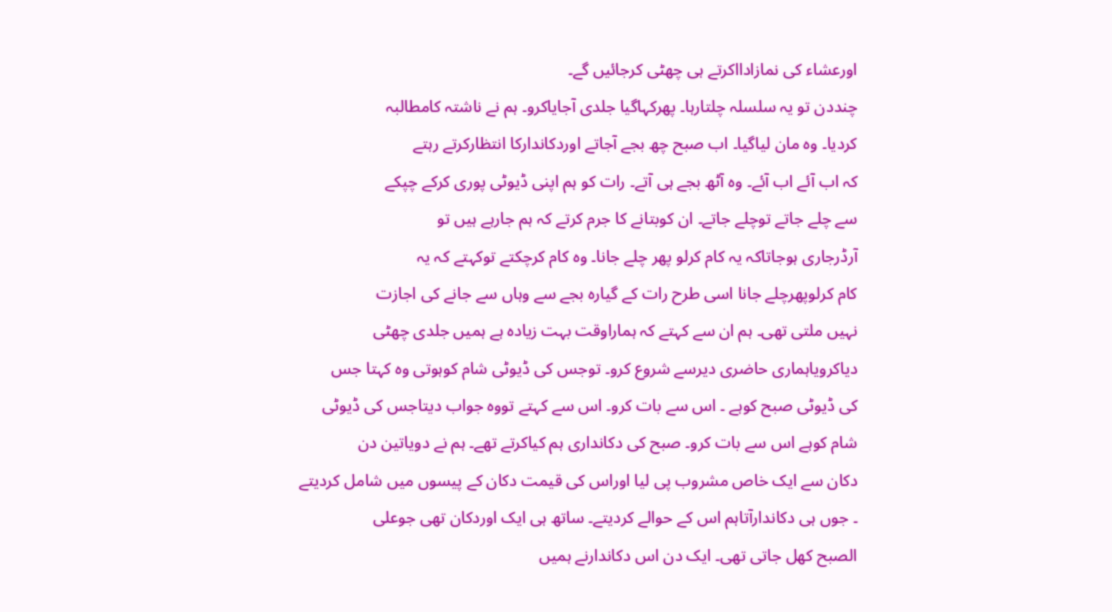اورعشاء کی نمازادااکرتے ہی چھٹی کرجائیں گے۔
چنددن تو یہ سلسلہ چلتارہا۔ پھرکہاگیا جلدی آجایاکرو۔ ہم نے ناشتہ کامطالبہ
کردیا۔ وہ مان لیاگیا۔ اب صبح چھ بجے آجاتے اوردکاندارکا انتظارکرتے رہتے
کہ اب آئے اب آئے۔ وہ آٹھ بجے ہی آتے۔ رات کو ہم اپنی ڈیوٹی پوری کرکے چپکے
سے چلے جاتے توچلے جاتے۔ ان کوبتانے کا جرم کرتے کہ ہم جارہے ہیں تو
آرڈرجاری ہوجاتاکہ یہ کام کرلو پھر چلے جانا۔ وہ کام کرچکتے توکہتے کہ یہ
کام کرلوپھرچلے جانا اسی طرح رات کے گیارہ بجے سے وہاں سے جانے کی اجازت
نہیں ملتی تھی۔ ہم ان سے کہتے کہ ہماراوقت بہت زیادہ ہے ہمیں جلدی چھٹی
دیاکرویاہماری حاضری دیرسے شروع کرو۔ توجس کی ڈیوٹی شام کوہوتی وہ کہتا جس
کی ڈیوٹی صبح کوہے ۔ اس سے بات کرو۔ اس سے کہتے تووہ جواب دیتاجس کی ڈیوٹی
شام کوہے اس سے بات کرو۔ صبح کی دکانداری ہم کیاکرتے تھے۔ ہم نے دویاتین دن
دکان سے ایک خاص مشروب پی لیا اوراس کی قیمت دکان کے پیسوں میں شامل کردیتے
۔ جوں ہی دکاندارآتاہم اس کے حوالے کردیتے۔ ساتھ ہی ایک اوردکان تھی جوعلی
الصبح کھل جاتی تھی۔ ایک دن اس دکاندارنے ہمیں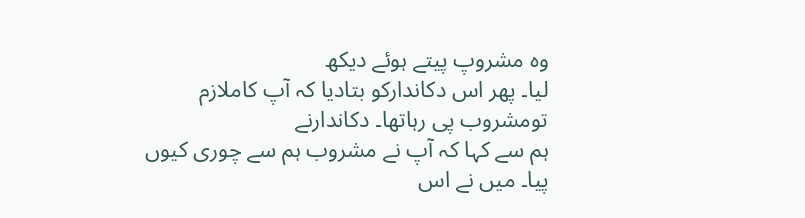وہ مشروپ پیتے ہوئے دیکھ
لیا۔ پھر اس دکاندارکو بتادیا کہ آپ کاملازم تومشروب پی رہاتھا۔ دکاندارنے
ہم سے کہا کہ آپ نے مشروب ہم سے چوری کیوں پیا۔ میں نے اس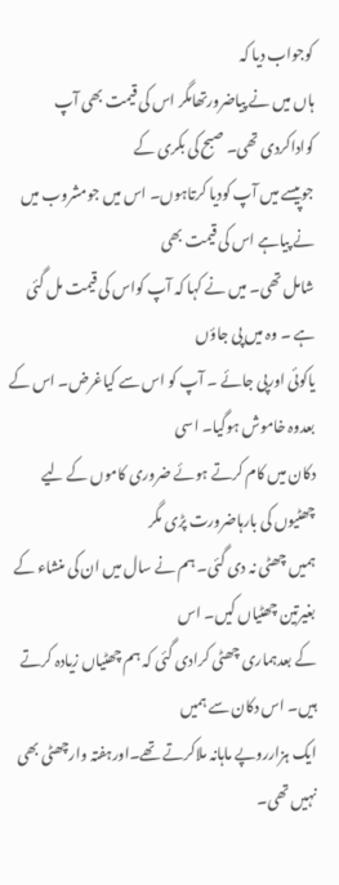کوجواب دیا کہ
ہاں میں نے پیاضرورتھامگر اس کی قیمت بھی آپ کواداکردی تھی۔ صبح کی بکری کے
جوپیسے میں آپ کودیا کرتاہوں۔ اس میں جومشروب میں نے پیاہے اس کی قیمت بھی
شامل تھی۔ میں نے کہا کہ آپ کواس کی قیمت مل گئی ہے ۔ وہ میں پی جاؤں
یاکوئی اورپی جائے ۔ آپ کو اس سے کیاغرض۔ اس کے بعدوہ خاموش ہوگیا۔ اسی
دکان میں کام کرتے ہوئے ضروری کاموں کے لیے چھٹیوں کی بارہاضرورت پڑی مگر
ہمیں چھٹی نہ دی گئی۔ ہم نے سال میں ان کی منشاء کے بغیرتین چھٹیاں کیں۔ اس
کے بعدہماری چھٹی کرادی گئی کہ ہم چھٹیاں زیادہ کرتے ہیں۔ اس دکان سے ہمیں
ایک ہزارروپے ماہانہ ملاکرتے تھے۔اورہفتہ وارچھٹی بھی نہیں تھی۔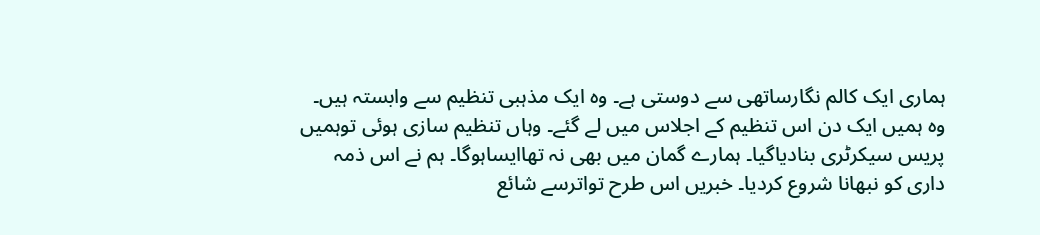ہماری ایک کالم نگارساتھی سے دوستی ہے۔ وہ ایک مذہبی تنظیم سے وابستہ ہیں۔
وہ ہمیں ایک دن اس تنظیم کے اجلاس میں لے گئے۔ وہاں تنظیم سازی ہوئی توہمیں
پریس سیکرٹری بنادیاگیا۔ ہمارے گمان میں بھی نہ تھاایساہوگا۔ ہم نے اس ذمہ
داری کو نبھانا شروع کردیا۔ خبریں اس طرح تواترسے شائع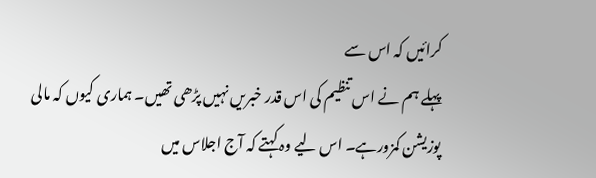کرائیں کہ اس سے
پہلے ہم نے اس تنظیم کی اس قدر خبریں نہیں پڑھی تھیں۔ ہماری کیوں کہ مالی
پوزیشن کمزورہے۔ اس لیے وہ کہتے کہ آج اجلاس میں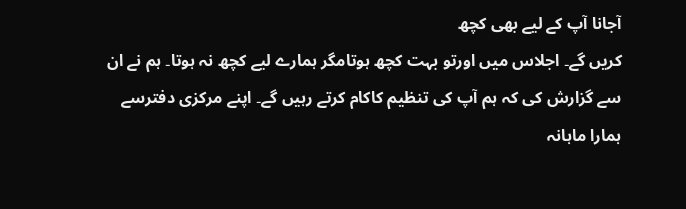آجانا آپ کے لیے بھی کچھ
کریں گے۔ اجلاس میں اورتو بہت کچھ ہوتامگر ہمارے لیے کچھ نہ ہوتا۔ ہم نے ان
سے گزارش کی کہ ہم آپ کی تنظیم کاکام کرتے رہیں گے۔ اپنے مرکزی دفترسے
ہمارا ماہانہ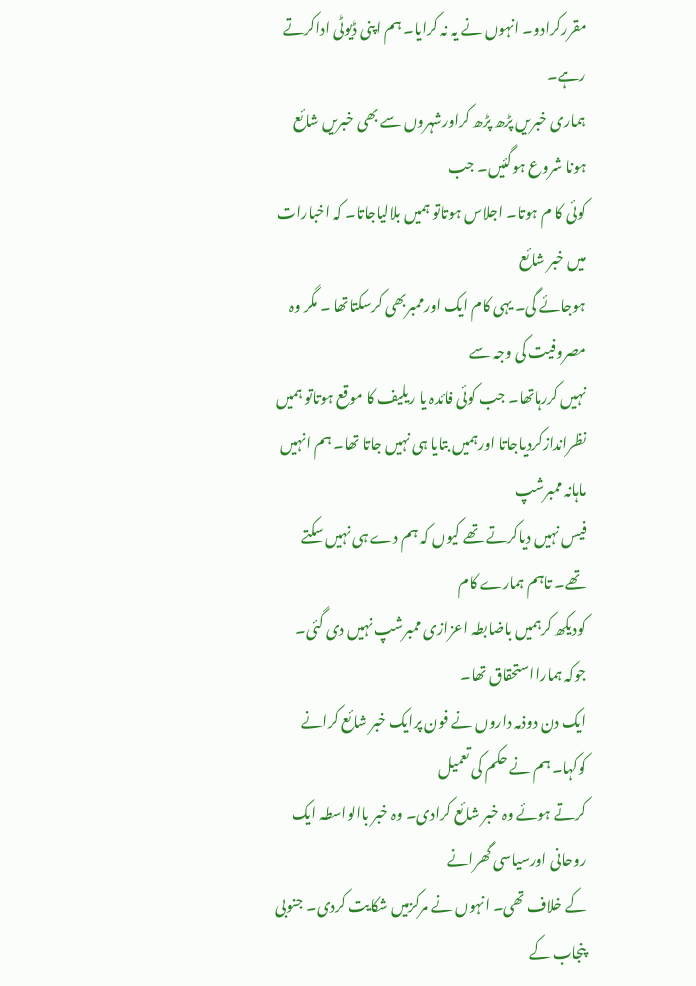مقررکرادو۔ انہوں نے یہ نہ کرایا۔ ہم اپنی ڈیوٹی اداکرتے رہے۔
ہماری خبریں پڑھ پڑھ کراورشہروں سے بھی خبریں شائع ہونا شروع ہوگئیں۔ جب
کوئی کا م ہوتا۔ اجلاس ہوتاتو ہمیں بلالیاجاتا۔ کہ اخبارات میں خبر شائع
ہوجائے گی۔ یہی کام ایک اورممبربھی کرسکتاتھا ۔ مگر وہ مصروفیت کی وجہ سے
نہیں کررہاتھا۔ جب کوئی فائدہ یا ریلیف کا موقع ہوتاتو ہمیں
نظراندازکردیاجاتا اورہمیں بتایا ہی نہیں جاتا تھا۔ ہم انہیں ماہانہ ممبرشپ
فیس نہیں دیاکرتے تھے کیوں کہ ہم دے ہی نہیں سکتے تھے۔ تاہم ہمارے کام
کودیکھ کرہمیں باضابطہ اعزازی ممبرشپ نہیں دی گئی۔ جوکہ ہمارااستحقاق تھا۔
ایک دن دوذمہ داروں نے فون پرایک خبر شائع کرانے کوکہا۔ ہم نے حکم کی تعمیل
کرتے ہوئے وہ خبر شائع کرادی۔ وہ خبر باالواسطہ ایک روحانی اورسیاسی گھرانے
کے خلاف تھی۔ انہوں نے مرکزمیں شکایت کردی۔ جنوبی پنجاب کے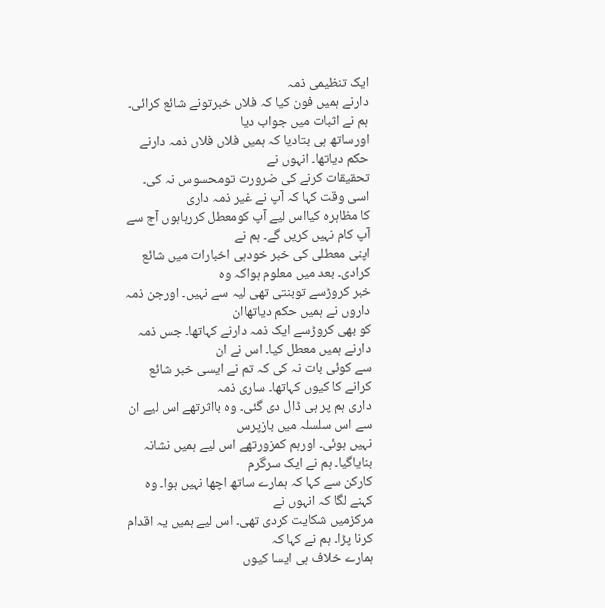ایک تنظیمی ذمہ
دارنے ہمیں فون کیا کہ فلاں خبرتونے شائع کرائی۔ ہم نے اثبات میں جواب دیا
اورساتھ ہی بتادیا کہ ہمیں فلاں فلاں ذمہ دارنے حکم دیاتھا۔ انہوں نے
تحقیقات کرنے کی ضرورت تومحسوس نہ کی۔ اسی وقت کہا کہ آپ نے غیر ذمہ داری
کا مظاہرہ کیااس لیے آپ کومعطل کررہاہوں آج سے آپ کام نہیں کریں گے۔ ہم نے
اپنی معطلی کی خبر خودہی اخبارات میں شائع کرادی۔ بعد میں معلوم ہواکہ وہ
خبر کروڑسے توبنتی تھی لیہ سے نہیں۔ اورجن ذمہ داروں نے ہمیں حکم دیاتھاان
کو بھی کروڑسے ایک ذمہ دارنے کہاتھا۔ جس ذمہ دارنے ہمیں معطل کیا۔ اس نے ان
سے کوئی بات نہ کی کہ تم نے ایسی خبر شائع کرانے کا کیوں کہاتھا۔ ساری ذمہ
داری ہم پر ہی ڈال دی گئی۔ وہ بااثرتھے اس لیے ان سے اس سلسلہ میں بازپرس
نہیں ہوئی۔ اورہم کمزورتھے اس لیے ہمیں نشانہ بنایاگیا۔ ہم نے ایک سرگرم
کارکن سے کہا کہ ہمارے ساتھ اچھا نہیں ہوا۔ وہ کہنے لگا کہ انہوں نے
مرکزمیں شکایت کردی تھی۔ اس لیے ہمیں یہ اقدام کرنا پڑا۔ ہم نے کہا کہ
ہمارے خلاف ہی ایسا کیوں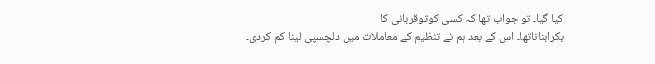کیا گیا۔ تو جواب تھا کہ کسی کوتوقربانی کا
بکرابناناتھا۔ اس کے بعد ہم نے تنظیم کے معاملات میں دلچسپی لینا کم کردی۔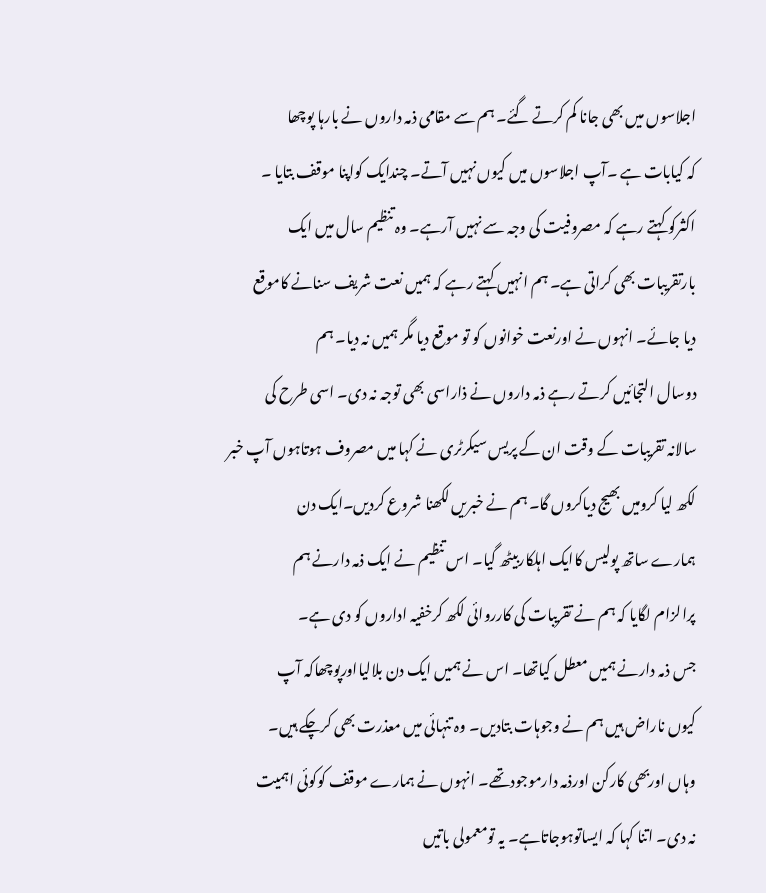اجلاسوں میں بھی جانا کم کرتے گئے۔ ہم سے مقامی ذمہ داروں نے بارہا پوچھا
کہ کیابات ہے ۔آپ اجلاسوں میں کیوں نہیں آتے۔ چندایک کواپنا موقف بتایا ۔
اکثرکو کہتے رہے کہ مصروفیت کی وجہ سے نہیں آرہے۔ وہ تنظیم سال میں ایک
بارتقریبات بھی کراتی ہے۔ ہم انہیں کہتے رہے کہ ہمیں نعت شریف سنانے کاموقع
دیا جائے۔ انہوں نے اورنعت خوانوں کو تو موقع دیا مگر ہمیں نہ دیا۔ ہم
دوسال التجائیں کرتے رہے ذمہ داروں نے ذاراسی بھی توجہ نہ دی۔ اسی طرح کی
سالانہ تقریبات کے وقت ان کے پریس سیکرٹری نے کہا میں مصروف ہوتاہوں آپ خبر
لکھ لیا کرومیں بھیج دیاکروں گا۔ ہم نے خبریں لکھنا شروع کردیں۔ایک دن
ہمارے ساتھ پولیس کاایک اہلکاربیٹھ گیا۔ اس تنظیم نے ایک ذمہ دارنے ہم
پرالزام لگایا کہ ہم نے تقریبات کی کارروائی لکھ کرخفیہ اداروں کو دی ہے۔
جس ذمہ دارنے ہمیں معطل کیاتھا۔ اس نے ہمیں ایک دن بلالیااورپوچھاکہ آپ
کیوں ناراض ہیں ہم نے وجوہات بتادیں۔ وہ تنہائی میں معذرت بھی کرچکے ہیں۔
وہاں اوربھی کارکن اورذمہ دارموجودتھے۔ انہوں نے ہمارے موقف کوکوئی اہمیت
نہ دی۔ اتنا کہا کہ ایساتوہوجاتاہے۔ یہ تومعمولی باتیں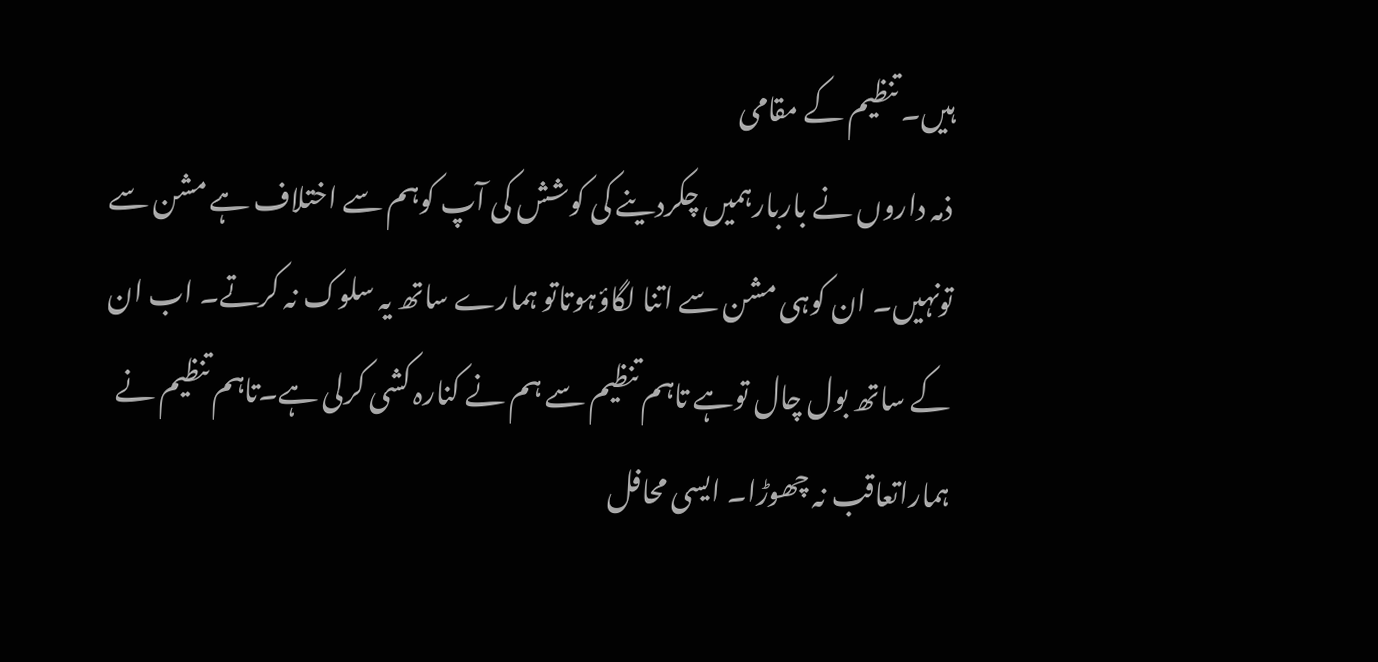ہیں۔ تنظیم کے مقامی
ذمہ داروں نے باربارہمیں چکردینے کی کوشش کی آپ کوہم سے اختلاف ہے مشن سے
تونہیں۔ ان کوہی مشن سے اتنا لگاؤہوتاتو ہمارے ساتھ یہ سلوک نہ کرتے۔ اب ان
کے ساتھ بول چال توہے تاہم تنظیم سے ہم نے کنارہ کشی کرلی ہے۔تاہم تنظیم نے
ہماراتعاقب نہ چھوڑا۔ ایسی محافل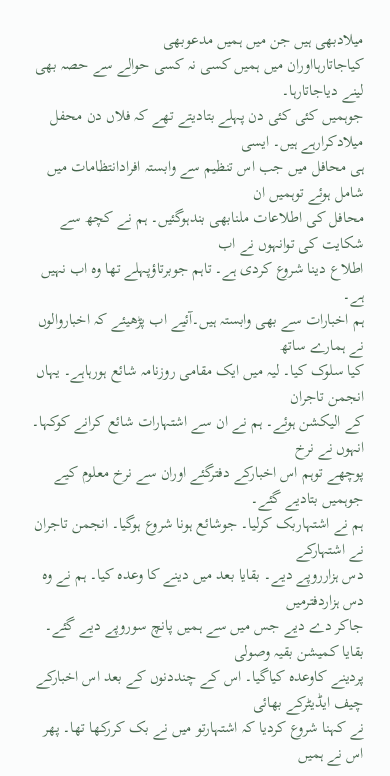میلادبھی ہیں جن میں ہمیں مدعوبھی
کیاجاتارہااوران میں ہمیں کسی نہ کسی حوالے سے حصہ بھی لینے دیاجاتارہا۔
جوہمیں کئی کئی دن پہلے بتادیتے تھے کہ فلاں دن محفل میلادکرارہے ہیں۔ ایسی
ہی محافل میں جب اس تنظیم سے وابستہ افرادانتظامات میں شامل ہوئے توہمیں ان
محافل کی اطلاعات ملنابھی بندہوگئیں۔ ہم نے کچھ سے شکایت کی توانہوں نے اب
اطلاع دینا شروع کردی ہے۔ تاہم جوبرتاؤپہلے تھا وہ اب نہیں ہے۔
ہم اخبارات سے بھی وابستہ ہیں۔آئیے اب پڑھیئے کہ اخباروالوں نے ہمارے ساتھ
کیا سلوک کیا۔ لیہ میں ایک مقامی روزنامہ شائع ہورہاہے۔ یہاں انجمن تاجران
کے الیکشن ہوئے۔ ہم نے ان سے اشتہارات شائع کرانے کوکہا۔ انہوں نے نرخ
پوچھے توہم اس اخبارکے دفترگئے اوران سے نرخ معلوم کیے جوہمیں بتادیے گئے۔
ہم نے اشتہاربک کرلیا۔ جوشائع ہونا شروع ہوگیا۔ انجمن تاجران نے اشتہارکے
دس ہزارروپے دیے۔ بقایا بعد میں دینے کا وعدہ کیا۔ ہم نے وہ دس ہزاردفترمیں
جاکر دے دیے جس میں سے ہمیں پانچ سوروپے دیے گئے۔ بقایا کمیشن بقیہ وصولی
پردینے کاوعدہ کیاگیا۔ اس کے چنددنوں کے بعد اس اخبارکے چیف ایڈیٹرکے بھائی
نے کہنا شروع کردیا کہ اشتہارتو میں نے بک کررکھا تھا۔ پھر اس نے ہمیں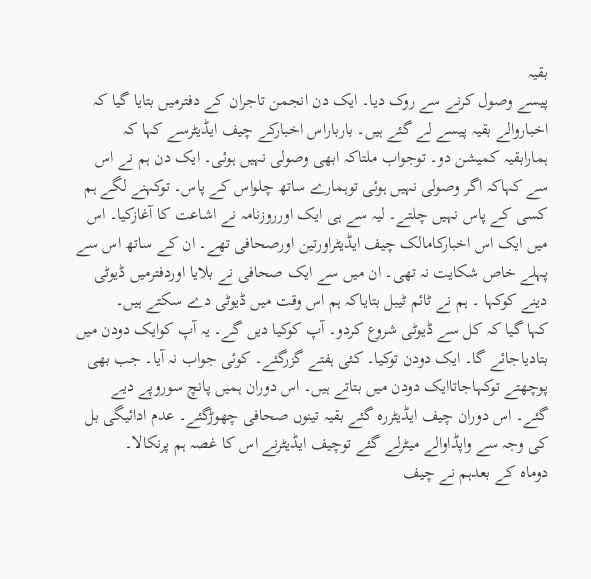بقیہ
پیسے وصول کرنے سے روک دیا۔ ایک دن انجمن تاجران کے دفترمیں بتایا گیا کہ
اخباروالے بقیہ پیسے لے گئے ہیں۔ بارباراس اخبارکے چیف ایڈیٹرسے کہا کہ
ہمارابقیہ کمیشن دو۔ توجواب ملتاکہ ابھی وصولی نہیں ہوئی۔ ایک دن ہم نے اس
سے کہاکہ اگر وصولی نہیں ہوئی توہمارے ساتھ چلواس کے پاس۔ توکہنے لگے ہم
کسی کے پاس نہیں چلتے۔ لیہ سے ہی ایک اورروزنامہ نے اشاعت کا آغازکیا۔ اس
میں ایک اس اخبارکامالک چیف ایڈیٹراورتین اورصحافی تھے۔ ان کے ساتھ اس سے
پہلے خاص شکایت نہ تھی۔ ان میں سے ایک صحافی نے بلایا اوردفترمیں ڈیوٹی
دینے کوکہا ۔ ہم نے ٹائم ٹیبل بتایاکہ ہم اس وقت میں ڈیوٹی دے سکتے ہیں۔
کہا گیا کہ کل سے ڈیوٹی شروع کردو۔ آپ کوکیا دیں گے۔ یہ آپ کوایک دودن میں
بتادیاجائے گا۔ ایک دودن توکیا۔ کئی ہفتے گزرگئے۔ کوئی جواب نہ آیا۔ جب بھی
پوچھتے توکہاجاتاایک دودن میں بتاتے ہیں۔ اس دوران ہمیں پانچ سوروپے دیے
گئے۔ اس دوران چیف ایڈیٹررہ گئے بقیہ تینوں صحافی چھوڑگئے۔ عدم ادائیگی بل
کی وجہ سے واپڈاوالے میٹرلے گئے توچیف ایڈیٹرنے اس کا غصہ ہم پرنکالا۔
دوماہ کے بعدہم نے چیف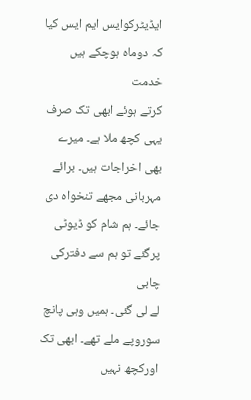ایڈیٹرکوایس ایم ایس کیا کہ دوماہ ہوچکے ہیں خدمت
کرتے ہوئے ابھی تک صرف یہی کچھ ملا ہے۔ میرے بھی اخراجات ہیں۔ برائے
مہربانی مجھے تنخواہ دی جائے۔ ہم شام کو ڈیوٹی پرگئے تو ہم سے دفترکی چابی
لے لی گئی۔ ہمیں وہی پانچ سوروپے ملے تھے۔ ابھی تک اورکچھ نہیں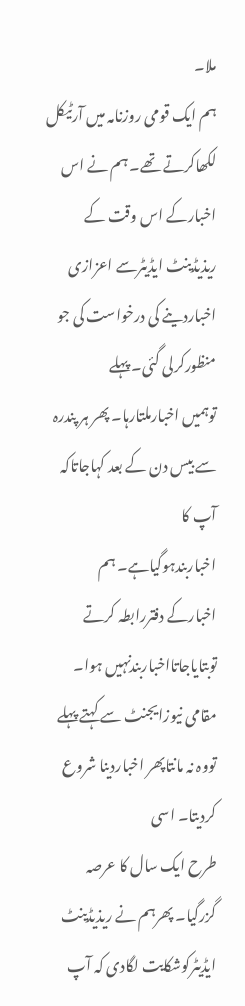ملا۔
ہم ایک قومی روزنامہ میں آرٹیکل لکھاکرتے تھے۔ ہم نے اس اخبارکے اس وقت کے
ریذیڈینٹ ایڈیٹرسے اعزازی اخباردینے کی درخواست کی جو منظورکرلی گئی۔ پہلے
توہمیں اخبارملتارہا۔ پھر ہر پندرہ سے بیس دن کے بعد کہاجاتاکہ آپ کا
اخباربندہوگیاہے۔ ہم اخبارکے دفتررابطہ کرتے توبتایاجاتااخباربندنہیں ہوا۔
مقامی نیوزایجنٹ سے کہتے پہلے تووہ نہ مانتاپھر اخباردینا شروع کردیتا۔ اسی
طرح ایک سال کا عرصہ گزرگیا۔ پھرہم نے ریذیڈینٹ ایڈیٹرکوشکایت لگادی کہ آپ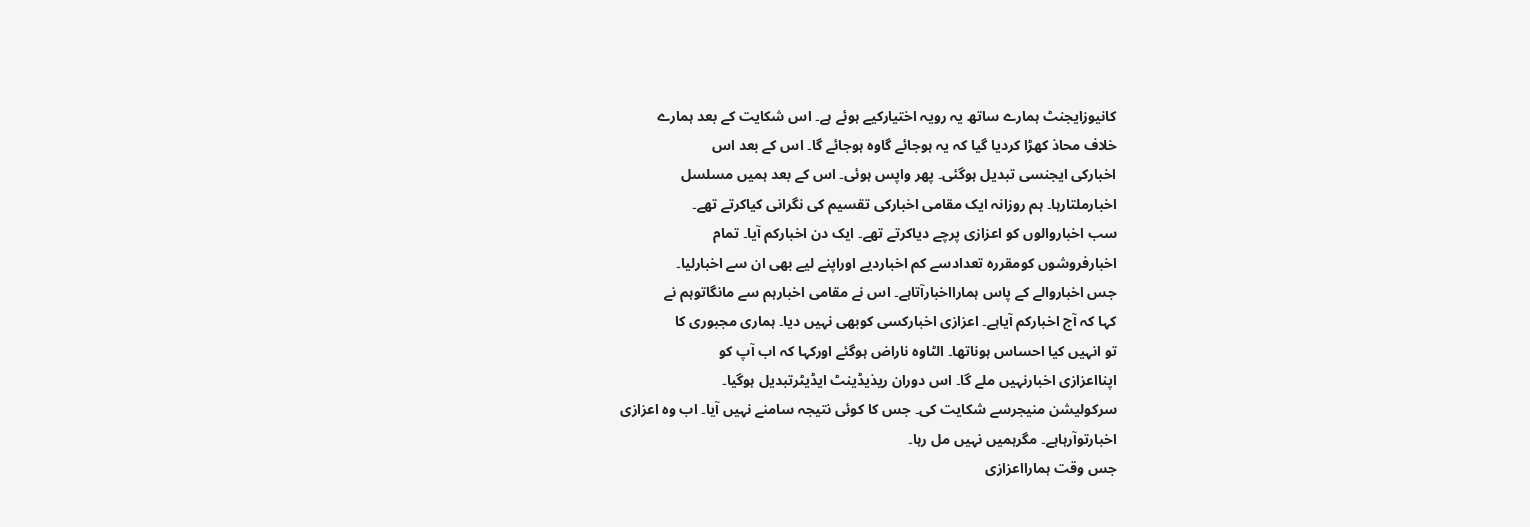کانیوزایجنٹ ہمارے ساتھ یہ رویہ اختیارکیے ہوئے ہے۔ اس شکایت کے بعد ہمارے
خلاف محاذ کھڑا کردیا گیا کہ یہ ہوجائے گاوہ ہوجائے گا۔ اس کے بعد اس
اخبارکی ایجنسی تبدیل ہوگئی۔ پھر واپس ہوئی۔ اس کے بعد ہمیں مسلسل
اخبارملتارہا۔ ہم روزانہ ایک مقامی اخبارکی تقسیم کی نگرانی کیاکرتے تھے۔
سب اخباروالوں کو اعزازی پرچے دیاکرتے تھے۔ ایک دن اخبارکم آیا۔ تمام
اخبارفروشوں کومقررہ تعدادسے کم اخباردیے اوراپنے لیے بھی ان سے اخبارلیا۔
جس اخباروالے کے پاس ہمارااخبارآتاہے۔ اس نے مقامی اخبارہم سے مانگاتوہم نے
کہا کہ آج اخبارکم آیاہے۔ اعزازی اخبارکسی کوبھی نہیں دیا۔ ہماری مجبوری کا
تو انہیں کیا احساس ہوناتھا۔ الٹاوہ ناراض ہوگئے اورکہا کہ اب آپ کو
اپنااعزازی اخبارنہیں ملے گا۔ اس دوران ریذیڈینٹ ایڈیٹرتبدیل ہوگیا۔
سرکولیشن منیجرسے شکایت کی۔ جس کا کوئی نتیجہ سامنے نہیں آیا۔ اب وہ اعزازی
اخبارتوآرہاہے۔ مگرہمیں نہیں مل رہا۔
جس وقت ہمارااعزازی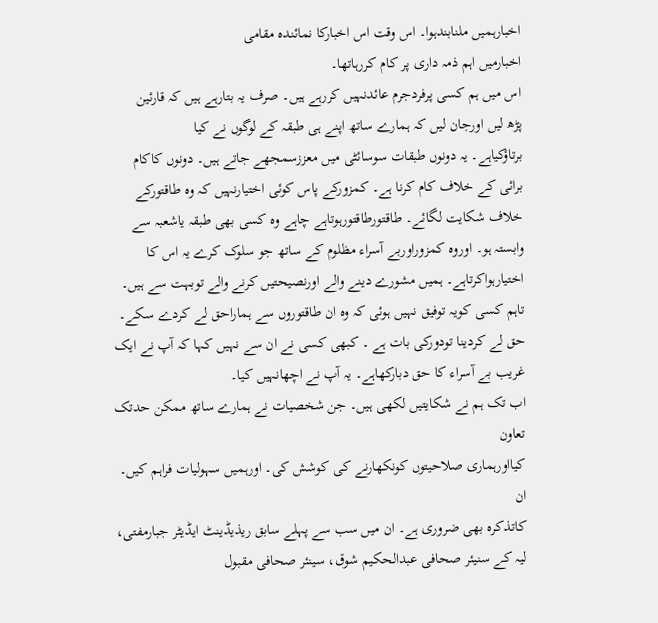اخبارہمیں ملنابندہوا۔ اس وقت اس اخبارکا نمائندہ مقامی
اخبارمیں اہم ذمہ داری پر کام کررہاتھا۔
اس میں ہم کسی پرفردجرم عائدنہیں کررہے ہیں۔ صرف یہ بتارہے ہیں کہ قارئین
پڑھ لیں اورجان لیں کہ ہمارے ساتھ اپنے ہی طبقہ کے لوگوں نے کیا
برتاؤکیاہے۔ یہ دونوں طبقات سوسائٹی میں معززسمجھے جاتے ہیں۔ دونوں کاکام
برائی کے خلاف کام کرنا ہے۔ کمزورکے پاس کوئی اختیارنہیں کہ وہ طاقتورکے
خلاف شکایت لگائے۔ طاقتورطاقتورہوتاہے چاہے وہ کسی بھی طبقہ یاشعبہ سے
وابستہ ہو۔ اوروہ کمزوراوربے آسراء مظلوم کے ساتھ جو سلوک کرے یہ اس کا
اختیارہواکرتاہے۔ ہمیں مشورے دینے والے اورنصیحتیں کرنے والے توبہت سے ہیں۔
تاہم کسی کویہ توفیق نہیں ہوئی کہ وہ ان طاقتوروں سے ہماراحق لے کردے سکے۔
حق لے کردینا تودورکی بات ہے ۔ کبھی کسی نے ان سے نہیں کہا کہ آپ نے ایک
غریب بے آسراء کا حق دبارکھاہے۔ یہ آپ نے اچھانہیں کیا۔
اب تک ہم نے شکایتیں لکھی ہیں۔ جن شخصیات نے ہمارے ساتھ ممکن حدتک تعاون
کیااورہماری صلاحیتوں کونکھارنے کی کوشش کی۔ اورہمیں سہولیات فراہم کیں۔ ان
کاتذکرہ بھی ضروری ہے۔ ان میں سب سے پہلے سابق ریذیڈینٹ ایڈیٹر جبارمفتی،
لیہ کے سنیئر صحافی عبدالحکیم شوق، سینئر صحافی مقبول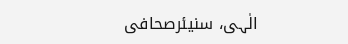الٰہی، سنیئرصحافی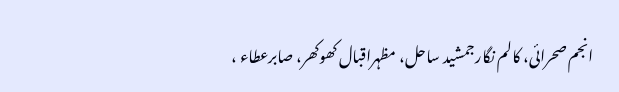انجم صحرائی، کالم نگارجمشید ساحل، مظہراقبال کھوکھر، صابرعطاء ،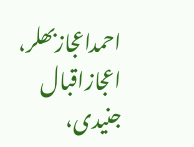احمداعجازبھلر، اعجازاقبال جنیدی،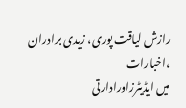رازش لیاقت پوری، زیدی برادران ،اخبارات
میں ایڈیٹرزاورادارتی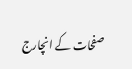صفحات کے انچارج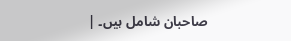صاحبان شامل ہیں۔ |